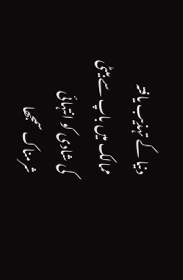دنیا کے تہذیب یافتہ ممالک میں باپ سے بیٹی کی شادی کو انتہائی شرمناک سمجھا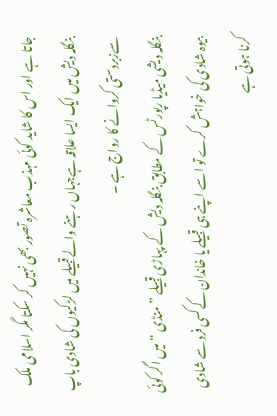جاتا ہے اور اس کا شاید کوئی مہذب معاشرہ تصور بھی نہیں کر سکتا مگر اسلامی ملک بنگلہ دیش میں ایک ایسا علاقہ ہےجہاں رہنے والے قبیلے میں لڑکیوں کی شادی باپ سےزبردستی کروانے کا رواج ہے ۔
بنگلہ دیشی میڈیا رپورٹس کے مطابق بنگلہ دیش کے پہاڑی قبیلے ” منڈی “میں اگر کوئی بیوہ شادی کی خواہش کرے تو اسے اپنے ہی قبیلے یا خاندان کےکسی فرد سے شادی کرنا ہوتی ہے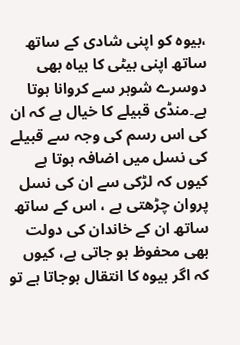،بیوہ کو اپنی شادی کے ساتھ ساتھ اپنی بیٹی کا بیاہ بھی دوسرے شوہر سے کروانا ہوتا ہے۔منڈی قبیلے کا خیال ہے کہ ان کی اس رسم کی وجہ سے قبیلے کی نسل میں اضافہ ہوتا ہے کیوں کہ لڑکی سے ان کی نسل پروان چڑھتی ہے ، اس کے ساتھ ساتھ ان کے خاندان کی دولت بھی محفوظ ہو جاتی ہے، کیوں کہ اگر بیوہ کا انتقال ہوجاتا ہے تو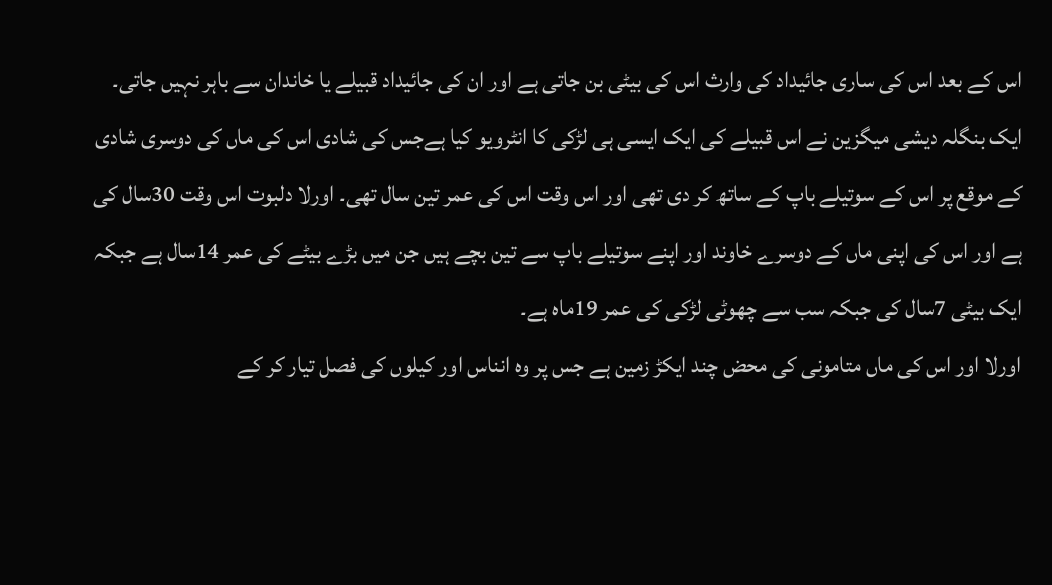اس کے بعد اس کی ساری جائیداد کی وارث اس کی بیٹی بن جاتی ہے اور ان کی جائیداد قبیلے یا خاندان سے باہر نہیں جاتی۔
ایک بنگلہ دیشی میگزین نے اس قبیلے کی ایک ایسی ہی لڑکی کا انٹرویو کیا ہےجس کی شادی اس کی ماں کی دوسری شادی کے موقع پر اس کے سوتیلے باپ کے ساتھ کر دی تھی اور اس وقت اس کی عمر تین سال تھی۔ اورلا دلبوت اس وقت 30سال کی ہے اور اس کی اپنی ماں کے دوسرے خاوند اور اپنے سوتیلے باپ سے تین بچے ہیں جن میں بڑے بیٹے کی عمر 14سال ہے جبکہ ایک بیٹی 7سال کی جبکہ سب سے چھوٹی لڑکی کی عمر 19ماہ ہے۔
اورلا اور اس کی ماں متامونی کی محض چند ایکڑ زمین ہے جس پر وہ انناس اور کیلوں کی فصل تیار کر کے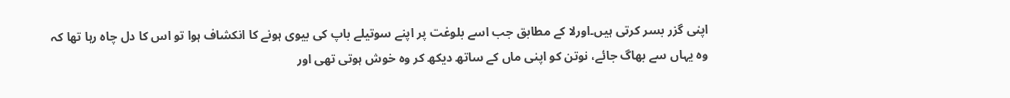اپنی گزر بسر کرتی ہیں۔اورلا کے مطابق جب اسے بلوغت پر اپنے سوتیلے باپ کی بیوی ہونے کا انکشاف ہوا تو اس کا دل چاہ رہا تھا کہ وہ یہاں سے بھاگ جائے، نوتن کو اپنی ماں کے ساتھ دیکھ کر وہ خوش ہوتی تھی اور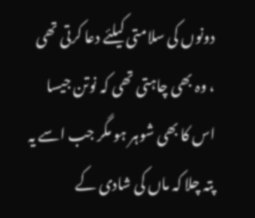دونوں کی سلامتی کیلئے دعا کرتی تھی ، وہ بھی چاہتی تھی کہ نوتن جیسا اس کا بھی شوہر ہو مگر جب اسے یہ پتہ چلا کہ ماں کی شادی کے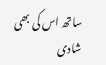ساتھ اس کی بھی شادی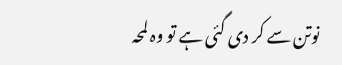نوتن سے کر دی گئی ہے تو وہ لمحہ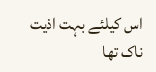اس کیلئے بہت اذیت ناک تھا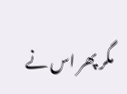مگر پھر اس نے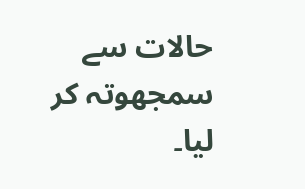حالات سے سمجھوتہ کر لیا۔